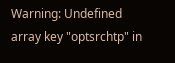Warning: Undefined array key "optsrchtp" in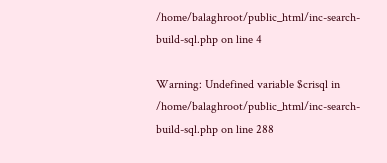/home/balaghroot/public_html/inc-search-build-sql.php on line 4

Warning: Undefined variable $crisql in /home/balaghroot/public_html/inc-search-build-sql.php on line 288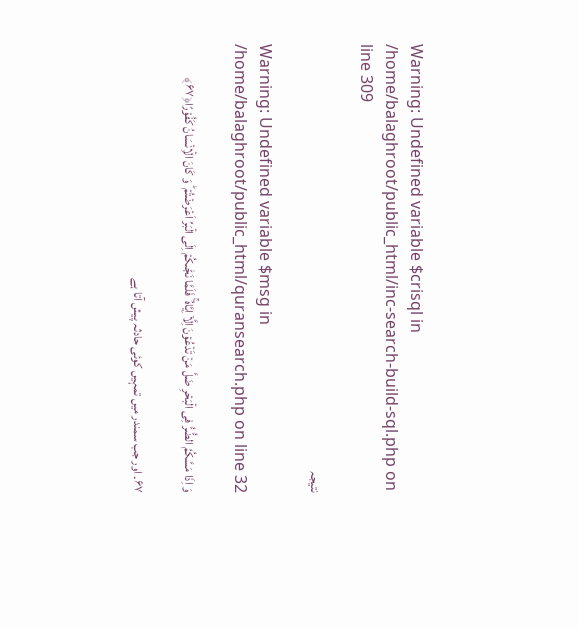Warning: Undefined variable $crisql in /home/balaghroot/public_html/inc-search-build-sql.php on line 309

نتیجہ

Warning: Undefined variable $msg in /home/balaghroot/public_html/quransearch.php on line 32

وَ اِذَا مَسَّکُمُ الضُّرُّ فِی الۡبَحۡرِ ضَلَّ مَنۡ تَدۡعُوۡنَ اِلَّاۤ اِیَّاہُ ۚ فَلَمَّا نَجّٰىکُمۡ اِلَی الۡبَرِّ اَعۡرَضۡتُمۡ ؕ وَ کَانَ الۡاِنۡسَانُ کَفُوۡرًا﴿۶۷﴾

۶۷۔ اور جب سمندر میں تمہیں کوئی حادثہ پیش آتا ہے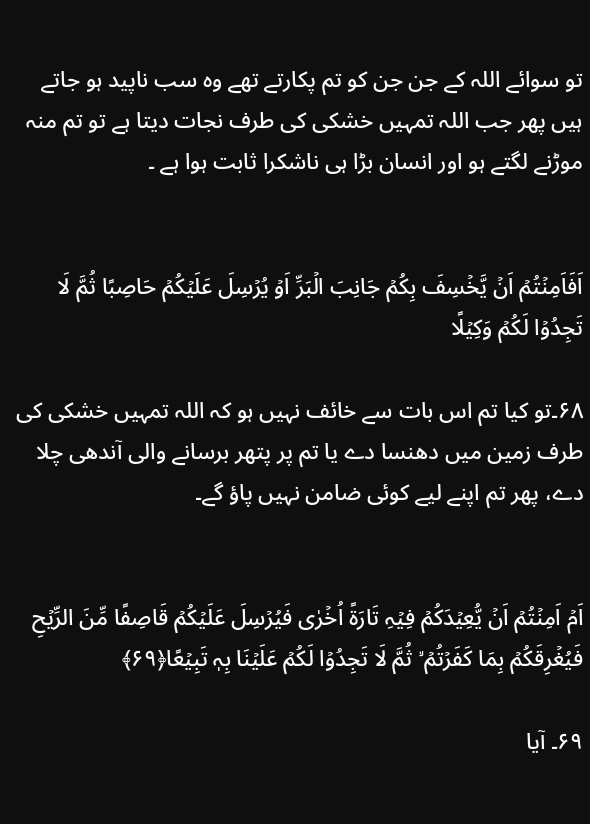تو سوائے اللہ کے جن جن کو تم پکارتے تھے وہ سب ناپید ہو جاتے ہیں پھر جب اللہ تمہیں خشکی کی طرف نجات دیتا ہے تو تم منہ موڑنے لگتے ہو اور انسان بڑا ہی ناشکرا ثابت ہوا ہے ۔


اَفَاَمِنۡتُمۡ اَنۡ یَّخۡسِفَ بِکُمۡ جَانِبَ الۡبَرِّ اَوۡ یُرۡسِلَ عَلَیۡکُمۡ حَاصِبًا ثُمَّ لَا تَجِدُوۡا لَکُمۡ وَکِیۡلًا

۶۸۔تو کیا تم اس بات سے خائف نہیں ہو کہ اللہ تمہیں خشکی کی طرف زمین میں دھنسا دے یا تم پر پتھر برسانے والی آندھی چلا دے، پھر تم اپنے لیے کوئی ضامن نہیں پاؤ گے۔


اَمۡ اَمِنۡتُمۡ اَنۡ یُّعِیۡدَکُمۡ فِیۡہِ تَارَۃً اُخۡرٰی فَیُرۡسِلَ عَلَیۡکُمۡ قَاصِفًا مِّنَ الرِّیۡحِ فَیُغۡرِقَکُمۡ بِمَا کَفَرۡتُمۡ ۙ ثُمَّ لَا تَجِدُوۡا لَکُمۡ عَلَیۡنَا بِہٖ تَبِیۡعًا﴿۶۹﴾

۶۹۔ آیا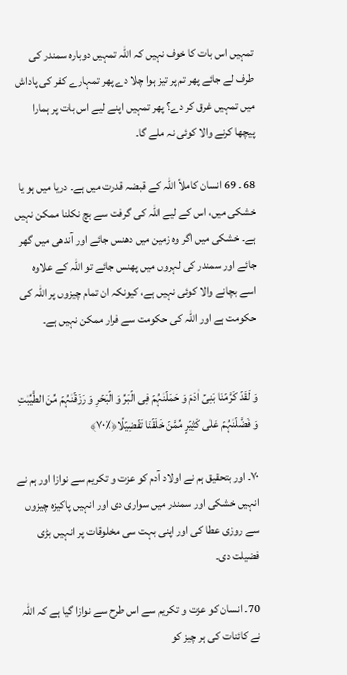تمہیں اس بات کا خوف نہیں کہ اللہ تمہیں دوبارہ سمندر کی طرف لے جائے پھر تم پر تیز ہوا چلا دے پھر تمہارے کفر کی پاداش میں تمہیں غرق کر دے؟ پھر تمہیں اپنے لیے اس بات پر ہمارا پیچھا کرنے والا کوئی نہ ملے گا۔

68 ۔ 69 انسان کاملاً اللہ کے قبضہ قدرت میں ہے۔ دریا میں ہو یا خشکی میں، اس کے لیے اللہ کی گرفت سے بچ نکلنا ممکن نہیں ہے۔ خشکی میں اگر وہ زمین میں دھنس جائے اور آندھی میں گھر جائے اور سمندر کی لہروں میں پھنس جائے تو اللہ کے علاوہ اسے بچانے والا کوئی نہیں ہے، کیونکہ ان تمام چیزوں پر اللہ کی حکومت ہے اور اللہ کی حکومت سے فرار ممکن نہیں ہے۔


وَ لَقَدۡ کَرَّمۡنَا بَنِیۡۤ اٰدَمَ وَ حَمَلۡنٰہُمۡ فِی الۡبَرِّ وَ الۡبَحۡرِ وَ رَزَقۡنٰہُمۡ مِّنَ الطَّیِّبٰتِ وَ فَضَّلۡنٰہُمۡ عَلٰی کَثِیۡرٍ مِّمَّنۡ خَلَقۡنَا تَفۡضِیۡلًا﴿٪۷۰﴾

۷۰۔ اور بتحقیق ہم نے اولاد آدم کو عزت و تکریم سے نوازا اور ہم نے انہیں خشکی اور سمندر میں سواری دی اور انہیں پاکیزہ چیزوں سے روزی عطا کی اور اپنی بہت سی مخلوقات پر انہیں بڑی فضیلت دی۔

70۔ انسان کو عزت و تکریم سے اس طرح سے نوازا گیا ہے کہ اللہ نے کائنات کی ہر چیز کو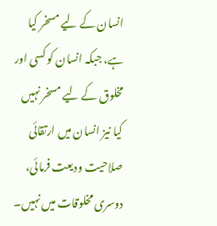انسان کے لیے مسخر کیا ہے، جبکہ انسان کو کسی اور مخلوق کے لیے مسخر نہیں کیا نیز انسان میں ارتقائی صلاحیت ودیعت فرمائی، دوسری مخلوقات میں نہیں۔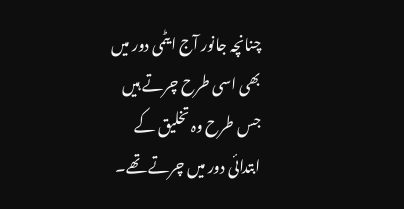چنانچہ جانور آج ایٹمی دور میں بھی اسی طرح چرتے ہیں جس طرح وہ تخلیق کے ابتدائی دور میں چرتے تھے۔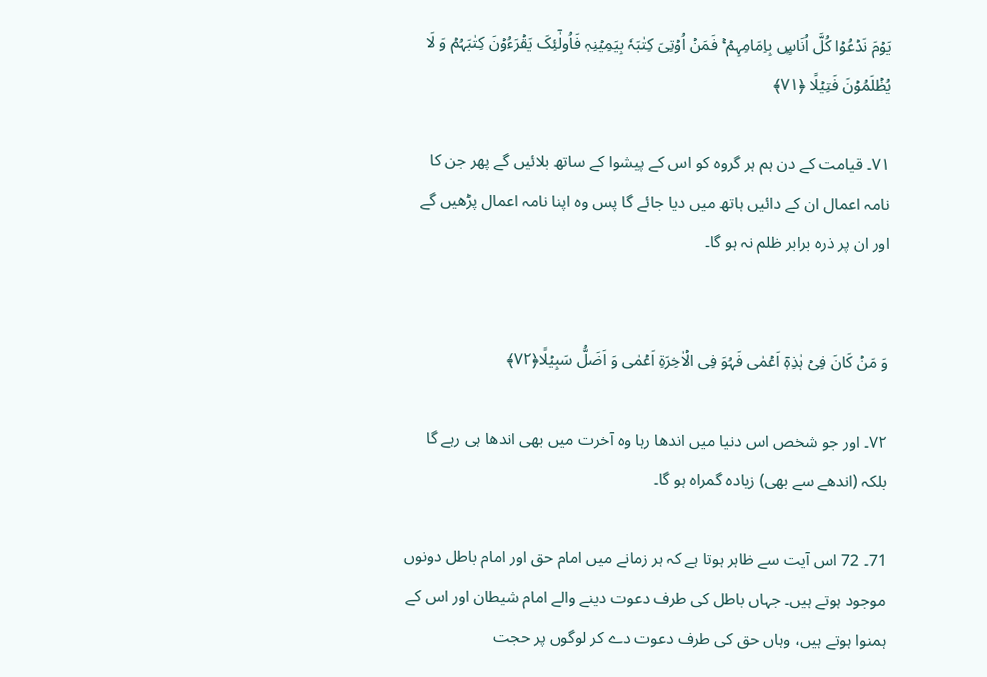یَوۡمَ نَدۡعُوۡا کُلَّ اُنَاسٍۭ بِاِمَامِہِمۡ ۚ فَمَنۡ اُوۡتِیَ کِتٰبَہٗ بِیَمِیۡنِہٖ فَاُولٰٓئِکَ یَقۡرَءُوۡنَ کِتٰبَہُمۡ وَ لَا یُظۡلَمُوۡنَ فَتِیۡلًا ﴿۷۱﴾

۷۱۔ قیامت کے دن ہم ہر گروہ کو اس کے پیشوا کے ساتھ بلائیں گے پھر جن کا نامہ اعمال ان کے دائیں ہاتھ میں دیا جائے گا پس وہ اپنا نامہ اعمال پڑھیں گے اور ان پر ذرہ برابر ظلم نہ ہو گا۔


وَ مَنۡ کَانَ فِیۡ ہٰذِہٖۤ اَعۡمٰی فَہُوَ فِی الۡاٰخِرَۃِ اَعۡمٰی وَ اَضَلُّ سَبِیۡلًا﴿۷۲﴾

۷۲۔ اور جو شخص اس دنیا میں اندھا رہا وہ آخرت میں بھی اندھا ہی رہے گا بلکہ (اندھے سے بھی) زیادہ گمراہ ہو گا۔

71۔ 72 اس آیت سے ظاہر ہوتا ہے کہ ہر زمانے میں امام حق اور امام باطل دونوں موجود ہوتے ہیں۔ جہاں باطل کی طرف دعوت دینے والے امام شیطان اور اس کے ہمنوا ہوتے ہیں، وہاں حق کی طرف دعوت دے کر لوگوں پر حجت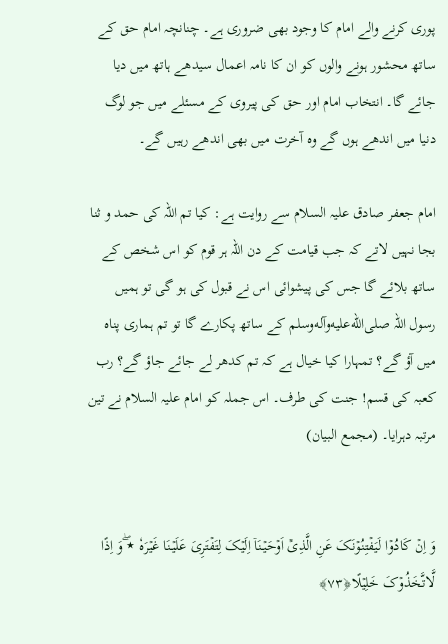پوری کرنے والے امام کا وجود بھی ضروری ہے۔ چنانچہ امام حق کے ساتھ محشور ہونے والوں کو ان کا نامہ اعمال سیدھے ہاتھ میں دیا جائے گا۔ انتخاب امام اور حق کی پیروی کے مسئلے میں جو لوگ دنیا میں اندھے ہوں گے وہ آخرت میں بھی اندھے رہیں گے۔

امام جعفر صادق علیہ السلام سے روایت ہے: کیا تم اللہ کی حمد و ثنا بجا نہیں لاتے کہ جب قیامت کے دن اللہ ہر قوم کو اس شخص کے ساتھ بلائے گا جس کی پیشوائی اس نے قبول کی ہو گی تو ہمیں رسول اللہ صلى‌الله‌عليه‌وآله‌وسلم کے ساتھ پکارے گا تو تم ہماری پناہ میں آؤ گے؟ تمہارا کیا خیال ہے کہ تم کدھر لے جائے جاؤ گے؟ رب کعبہ کی قسم! جنت کی طرف۔ اس جملہ کو امام علیہ السلام نے تین مرتبہ دہرایا۔ (مجمع البیان)


وَ اِنۡ کَادُوۡا لَیَفۡتِنُوۡنَکَ عَنِ الَّذِیۡۤ اَوۡحَیۡنَاۤ اِلَیۡکَ لِتَفۡتَرِیَ عَلَیۡنَا غَیۡرَہٗ ٭ۖ وَ اِذًا لَّاتَّخَذُوۡکَ خَلِیۡلًا﴿۷۳﴾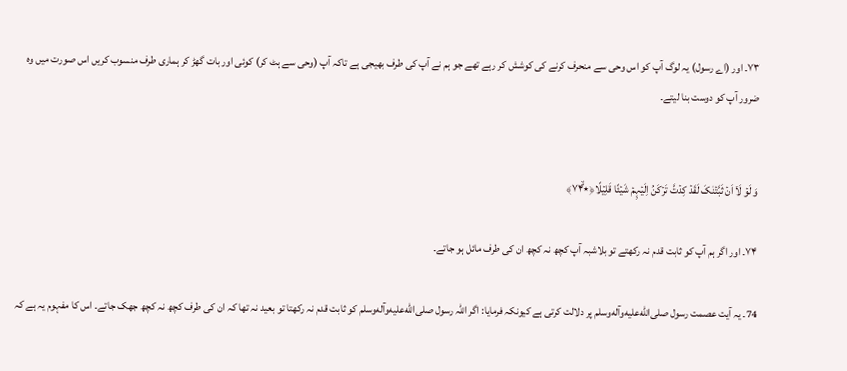۷۳۔ اور (اے رسول) یہ لوگ آپ کو اس وحی سے منحرف کرنے کی کوشش کر رہے تھے جو ہم نے آپ کی طرف بھیجی ہے تاکہ آپ (وحی سے ہٹ کر) کوئی اور بات گھڑ کر ہماری طرف منسوب کریں اس صورت میں وہ ضرور آپ کو دوست بنا لیتے۔


وَ لَوۡ لَاۤ اَنۡ ثَبَّتۡنٰکَ لَقَدۡ کِدۡتَّ تَرۡکَنُ اِلَیۡہِمۡ شَیۡئًا قَلِیۡلًا﴿٭ۙ۷۴﴾

۷۴۔ اور اگر ہم آپ کو ثابت قدم نہ رکھتے تو بلاشبہ آپ کچھ نہ کچھ ان کی طرف مائل ہو جاتے۔

74۔ یہ آیت عصمت رسول صلى‌الله‌عليه‌وآله‌وسلم پر دلالت کرتی ہے کیونکہ فرمایا: اگر اللہ رسول صلى‌الله‌عليه‌وآله‌وسلم کو ثابت قدم نہ رکھتا تو بعید نہ تھا کہ ان کی طرف کچھ نہ کچھ جھک جاتے۔ اس کا مفہوم یہ ہے کہ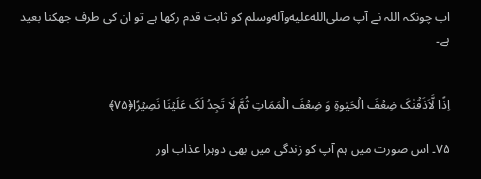اب چونکہ اللہ نے آپ صلى‌الله‌عليه‌وآله‌وسلم کو ثابت قدم رکھا ہے تو ان کی طرف جھکنا بعید ہے۔


اِذًا لَّاَذَقۡنٰکَ ضِعۡفَ الۡحَیٰوۃِ وَ ضِعۡفَ الۡمَمَاتِ ثُمَّ لَا تَجِدُ لَکَ عَلَیۡنَا نَصِیۡرًا﴿۷۵﴾

۷۵۔ اس صورت میں ہم آپ کو زندگی میں بھی دوہرا عذاب اور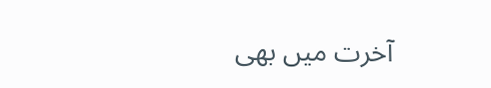آخرت میں بھی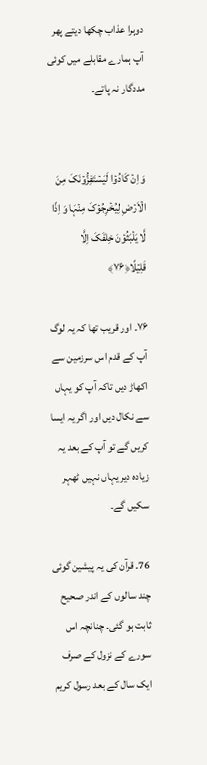دوہرا عذاب چکھا دیتے پھر آپ ہمارے مقابلے میں کوئی مددگار نہ پاتے۔


وَ اِنۡ کَادُوۡا لَیَسۡتَفِزُّوۡنَکَ مِنَ الۡاَرۡضِ لِیُخۡرِجُوۡکَ مِنۡہَا وَ اِذًا لَّا یَلۡبَثُوۡنَ خِلٰفَکَ اِلَّا قَلِیۡلًا﴿۷۶﴾

۷۶۔ اور قریب تھا کہ یہ لوگ آپ کے قدم اس سرزمین سے اکھاڑ دیں تاکہ آپ کو یہاں سے نکال دیں اور اگر یہ ایسا کریں گے تو آپ کے بعد یہ زیادہ دیر یہاں نہیں ٹھہر سکیں گے۔

76۔ قرآن کی یہ پیشین گوئی چند سالوں کے اندر صحیح ثابت ہو گئی۔ چنانچہ اس سورے کے نزول کے صرف ایک سال کے بعد رسول کریم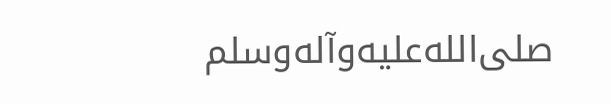صلى‌الله‌عليه‌وآله‌وسلم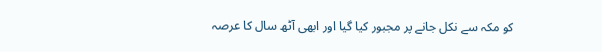کو مکہ سے نکل جانے پر مجبور کیا گیا اور ابھی آٹھ سال کا عرصہ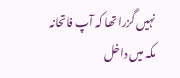نہیں گزرا تھا کہ آپ فاتحانہ مکہ میں داخل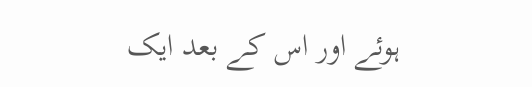ہوئے اور اس کے بعد ایک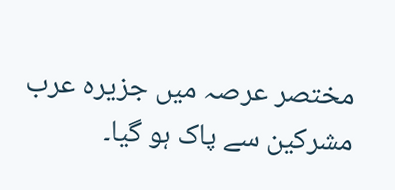مختصر عرصہ میں جزیرہ عرب مشرکین سے پاک ہو گیا۔